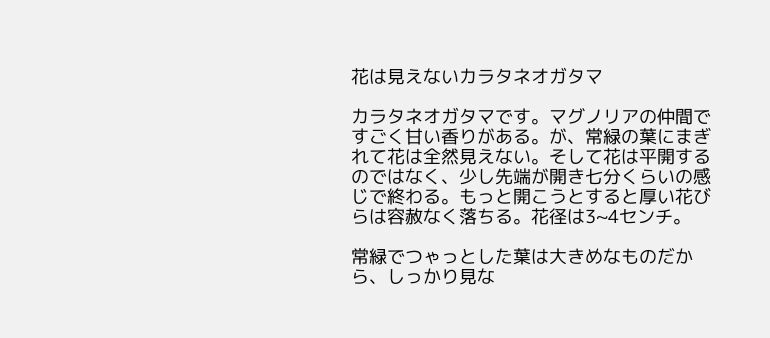花は見えないカラタネオガタマ

カラタネオガタマです。マグノリアの仲間ですごく甘い香りがある。が、常緑の葉にまぎれて花は全然見えない。そして花は平開するのではなく、少し先端が開き七分くらいの感じで終わる。もっと開こうとすると厚い花びらは容赦なく落ちる。花径は3~4センチ。

常緑でつゃっとした葉は大きめなものだから、しっかり見な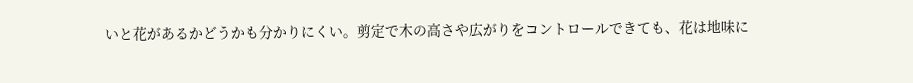いと花があるかどうかも分かりにくい。剪定で木の高さや広がりをコントロールできても、花は地味に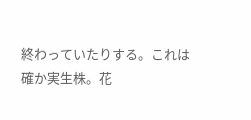終わっていたりする。これは確か実生株。花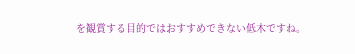を観賞する目的ではおすすめできない低木ですね。